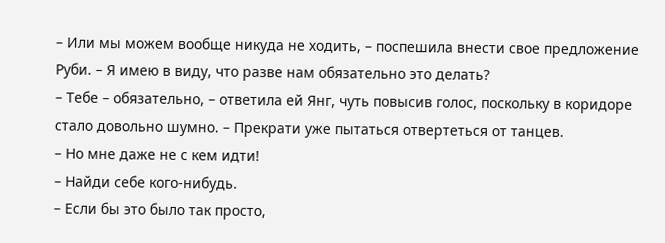– Или мы можем вообще никуда не ходить, – поспешила внести свое предложение Руби. – Я имею в виду, что разве нам обязательно это делать?
– Тебе – обязательно, – ответила ей Янг, чуть повысив голос, поскольку в коридоре стало довольно шумно. – Прекрати уже пытаться отвертеться от танцев.
– Но мне даже не с кем идти!
– Найди себе кого-нибудь.
– Если бы это было так просто,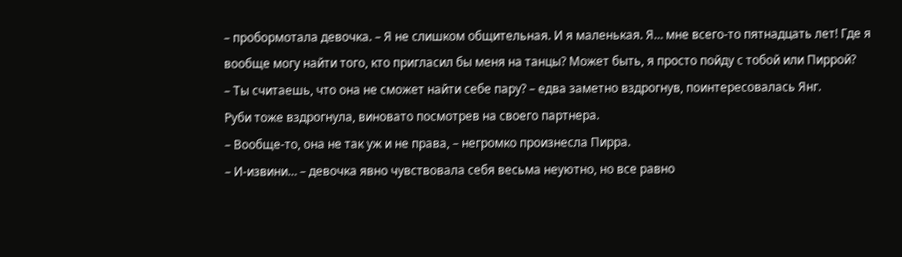– пробормотала девочка. – Я не слишком общительная. И я маленькая. Я… мне всего-то пятнадцать лет! Где я вообще могу найти того, кто пригласил бы меня на танцы? Может быть, я просто пойду с тобой или Пиррой?
– Ты считаешь, что она не сможет найти себе пару? – едва заметно вздрогнув, поинтересовалась Янг.
Руби тоже вздрогнула, виновато посмотрев на своего партнера.
– Вообще-то, она не так уж и не права, – негромко произнесла Пирра.
– И-извини… – девочка явно чувствовала себя весьма неуютно, но все равно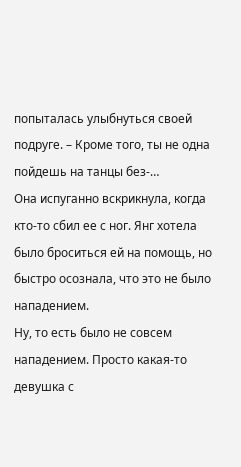попыталась улыбнуться своей подруге. – Кроме того, ты не одна пойдешь на танцы без-…
Она испуганно вскрикнула, когда кто-то сбил ее с ног. Янг хотела было броситься ей на помощь, но быстро осознала, что это не было нападением.
Ну, то есть было не совсем нападением. Просто какая-то девушка с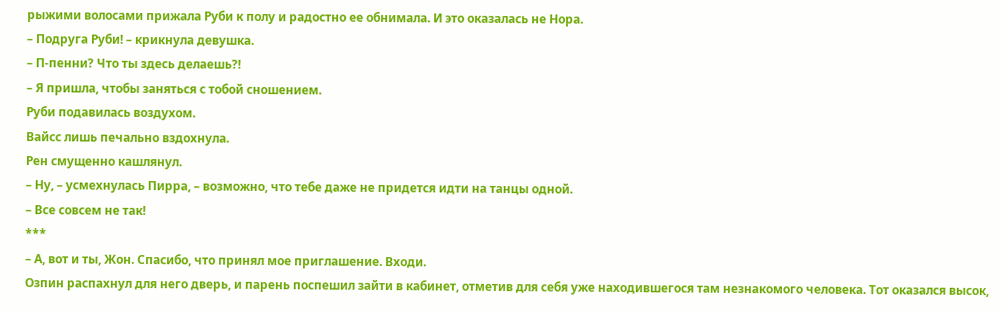рыжими волосами прижала Руби к полу и радостно ее обнимала. И это оказалась не Нора.
– Подруга Руби! – крикнула девушка.
– П-пенни? Что ты здесь делаешь?!
– Я пришла, чтобы заняться с тобой сношением.
Руби подавилась воздухом.
Вайсс лишь печально вздохнула.
Рен смущенно кашлянул.
– Ну, – усмехнулась Пирра, – возможно, что тебе даже не придется идти на танцы одной.
– Все совсем не так!
***
– А, вот и ты, Жон. Спасибо, что принял мое приглашение. Входи.
Озпин распахнул для него дверь, и парень поспешил зайти в кабинет, отметив для себя уже находившегося там незнакомого человека. Тот оказался высок,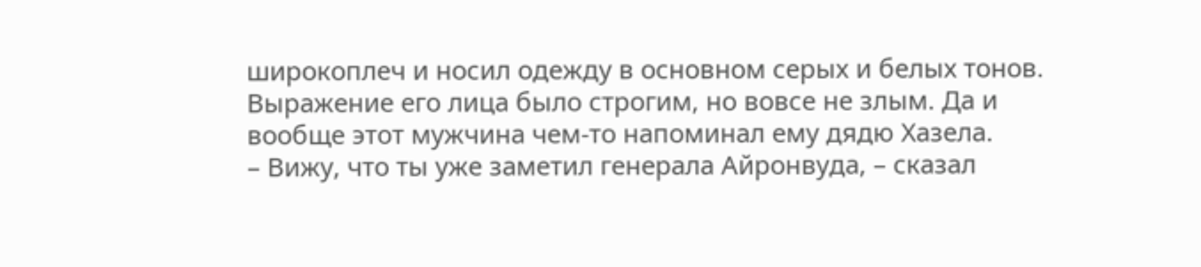широкоплеч и носил одежду в основном серых и белых тонов. Выражение его лица было строгим, но вовсе не злым. Да и вообще этот мужчина чем-то напоминал ему дядю Хазела.
– Вижу, что ты уже заметил генерала Айронвуда, – сказал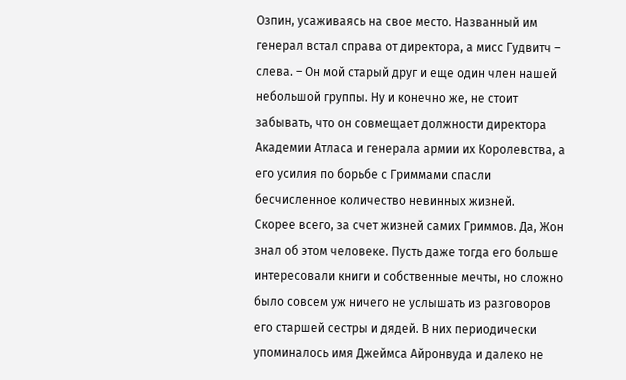Озпин, усаживаясь на свое место. Названный им генерал встал справа от директора, а мисс Гудвитч – слева. – Он мой старый друг и еще один член нашей небольшой группы. Ну и конечно же, не стоит забывать, что он совмещает должности директора Академии Атласа и генерала армии их Королевства, а его усилия по борьбе с Гриммами спасли бесчисленное количество невинных жизней.
Скорее всего, за счет жизней самих Гриммов. Да, Жон знал об этом человеке. Пусть даже тогда его больше интересовали книги и собственные мечты, но сложно было совсем уж ничего не услышать из разговоров его старшей сестры и дядей. В них периодически упоминалось имя Джеймса Айронвуда и далеко не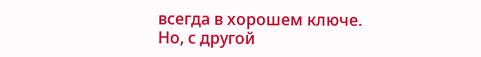всегда в хорошем ключе.
Но, с другой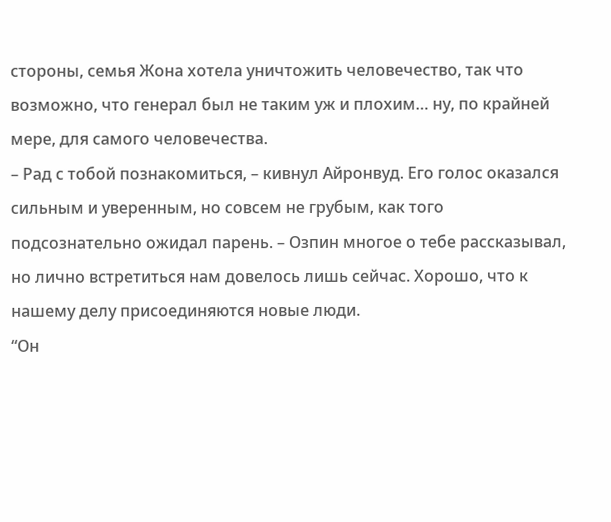стороны, семья Жона хотела уничтожить человечество, так что возможно, что генерал был не таким уж и плохим… ну, по крайней мере, для самого человечества.
– Рад с тобой познакомиться, – кивнул Айронвуд. Его голос оказался сильным и уверенным, но совсем не грубым, как того подсознательно ожидал парень. – Озпин многое о тебе рассказывал, но лично встретиться нам довелось лишь сейчас. Хорошо, что к нашему делу присоединяются новые люди.
“Он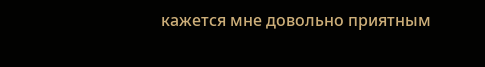кажется мне довольно приятным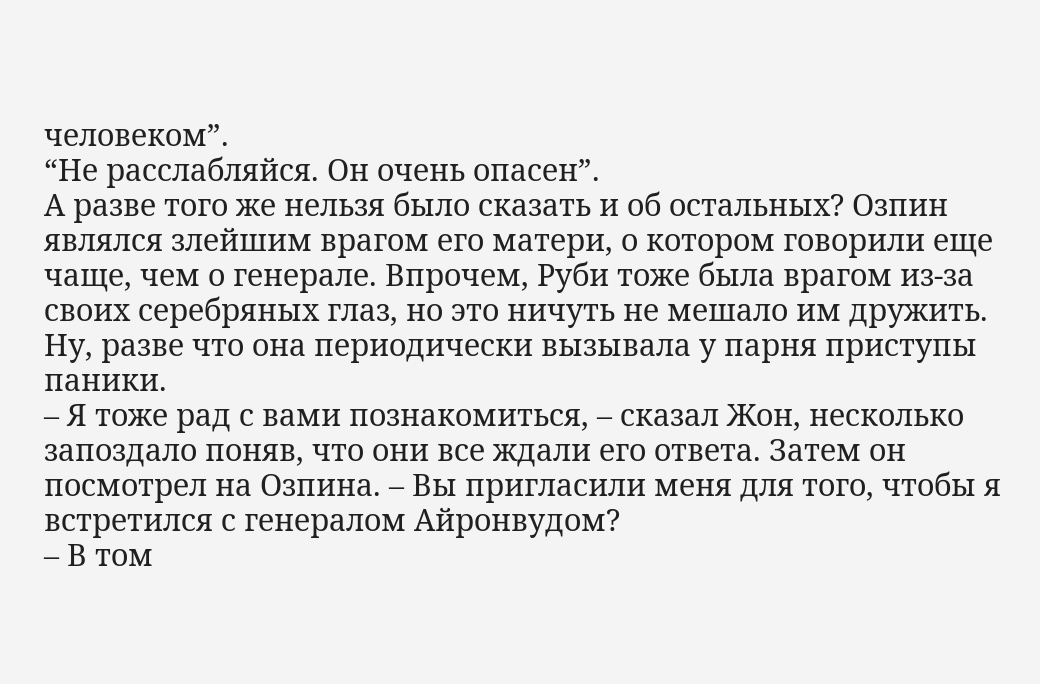человеком”.
“Не расслабляйся. Он очень опасен”.
А разве того же нельзя было сказать и об остальных? Озпин являлся злейшим врагом его матери, о котором говорили еще чаще, чем о генерале. Впрочем, Руби тоже была врагом из-за своих серебряных глаз, но это ничуть не мешало им дружить. Ну, разве что она периодически вызывала у парня приступы паники.
– Я тоже рад с вами познакомиться, – сказал Жон, несколько запоздало поняв, что они все ждали его ответа. Затем он посмотрел на Озпина. – Вы пригласили меня для того, чтобы я встретился с генералом Айронвудом?
– В том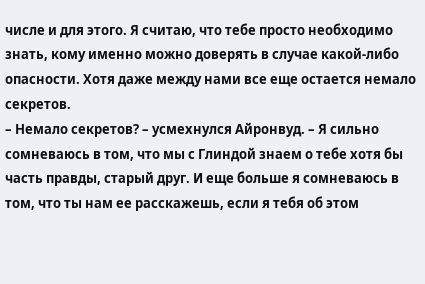числе и для этого. Я считаю, что тебе просто необходимо знать, кому именно можно доверять в случае какой-либо опасности. Хотя даже между нами все еще остается немало секретов.
– Немало секретов? – усмехнулся Айронвуд. – Я сильно сомневаюсь в том, что мы с Глиндой знаем о тебе хотя бы часть правды, старый друг. И еще больше я сомневаюсь в том, что ты нам ее расскажешь, если я тебя об этом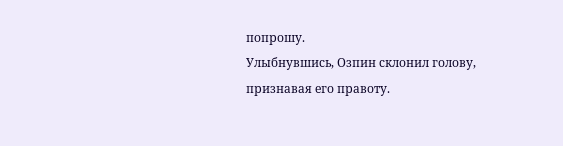попрошу.
Улыбнувшись, Озпин склонил голову, признавая его правоту.